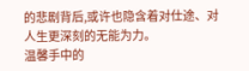的悲剧背后,或许也隐含着对仕途、对人生更深刻的无能为力。
温馨手中的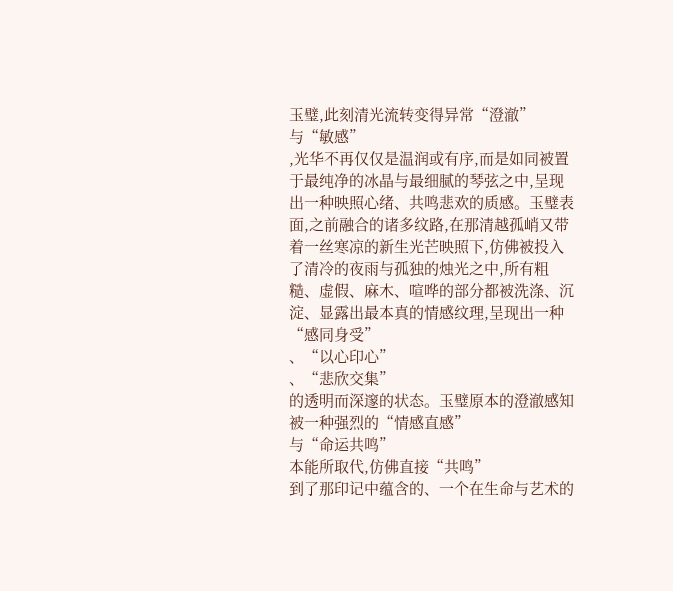玉璧,此刻清光流转变得异常“澄澈”
与“敏感”
,光华不再仅仅是温润或有序,而是如同被置于最纯净的冰晶与最细腻的琴弦之中,呈现出一种映照心绪、共鸣悲欢的质感。玉璧表面,之前融合的诸多纹路,在那清越孤峭又带着一丝寒凉的新生光芒映照下,仿佛被投入了清冷的夜雨与孤独的烛光之中,所有粗糙、虚假、麻木、喧哗的部分都被洗涤、沉淀、显露出最本真的情感纹理,呈现出一种“感同身受”
、“以心印心”
、“悲欣交集”
的透明而深邃的状态。玉璧原本的澄澈感知被一种强烈的“情感直感”
与“命运共鸣”
本能所取代,仿佛直接“共鸣”
到了那印记中蕴含的、一个在生命与艺术的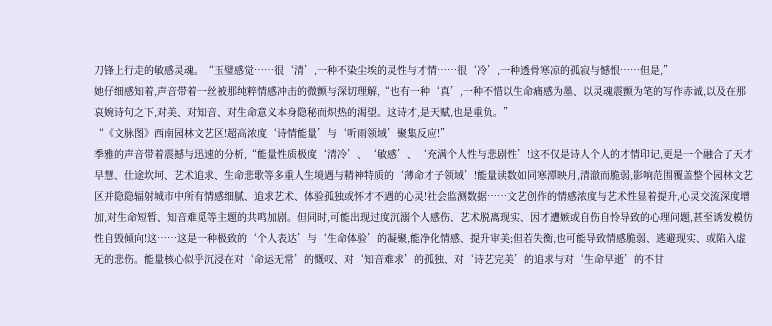刀锋上行走的敏感灵魂。“玉璧感觉……很‘清’,一种不染尘埃的灵性与才情……很‘冷’,一种透骨寒凉的孤寂与憾恨……但是,”
她仔细感知着,声音带着一丝被那纯粹情感冲击的微颤与深切理解,“也有一种‘真’,一种不惜以生命痛感为墨、以灵魂震颤为笔的写作赤诚,以及在那哀婉诗句之下,对美、对知音、对生命意义本身隐秘而炽热的渴望。这诗才,是天赋,也是重负。”
“《文脉图》西南园林文艺区!超高浓度‘诗情能量’与‘听雨领域’聚集反应!”
季雅的声音带着震撼与迅速的分析,“能量性质极度‘清冷’、‘敏感’、‘充满个人性与悲剧性’!这不仅是诗人个人的才情印记,更是一个融合了天才早慧、仕途坎坷、艺术追求、生命悲歌等多重人生境遇与精神特质的‘薄命才子领域’!能量读数如同寒潭映月,清澈而脆弱,影响范围覆盖整个园林文艺区并隐隐辐射城市中所有情感细腻、追求艺术、体验孤独或怀才不遇的心灵!社会监测数据……文艺创作的情感浓度与艺术性显着提升,心灵交流深度增加,对生命短暂、知音难觅等主题的共鸣加剧。但同时,可能出现过度沉溺个人感伤、艺术脱离现实、因才遭嫉或自伤自怜导致的心理问题,甚至诱发模仿性自毁倾向!这……这是一种极致的‘个人表达’与‘生命体验’的凝聚,能净化情感、提升审美;但若失衡,也可能导致情感脆弱、逃避现实、或陷入虚无的悲伤。能量核心似乎沉浸在对‘命运无常’的慨叹、对‘知音难求’的孤独、对‘诗艺完美’的追求与对‘生命早逝’的不甘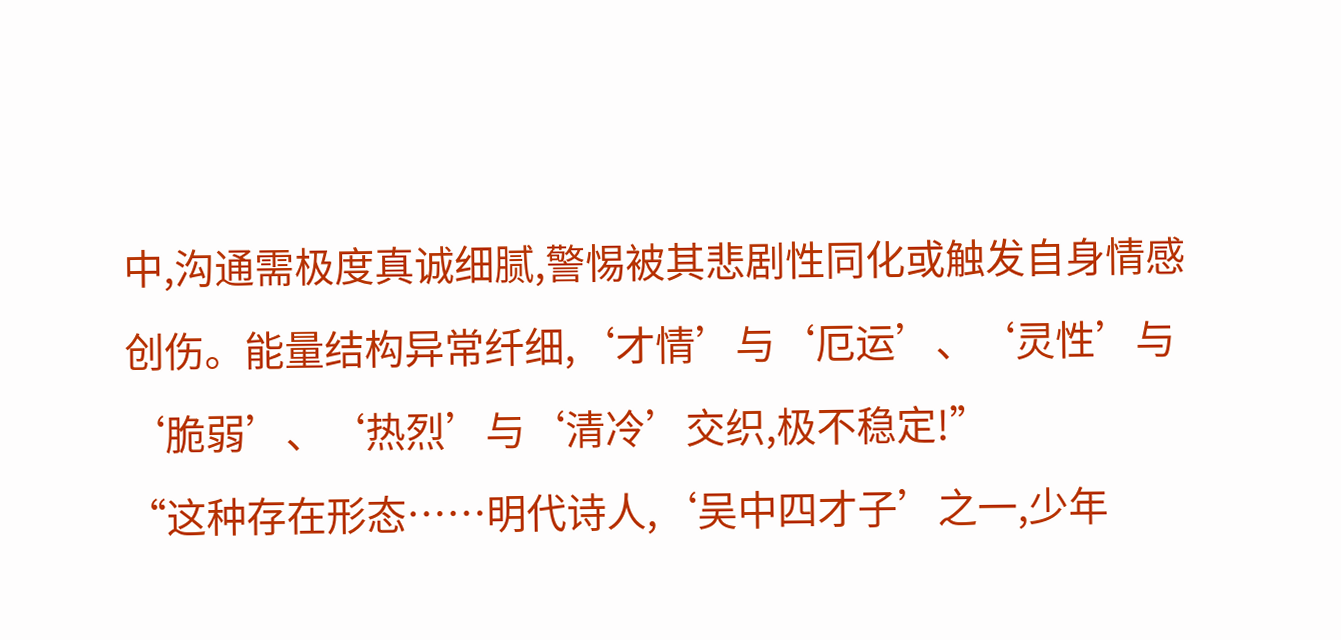中,沟通需极度真诚细腻,警惕被其悲剧性同化或触发自身情感创伤。能量结构异常纤细,‘才情’与‘厄运’、‘灵性’与‘脆弱’、‘热烈’与‘清冷’交织,极不稳定!”
“这种存在形态……明代诗人,‘吴中四才子’之一,少年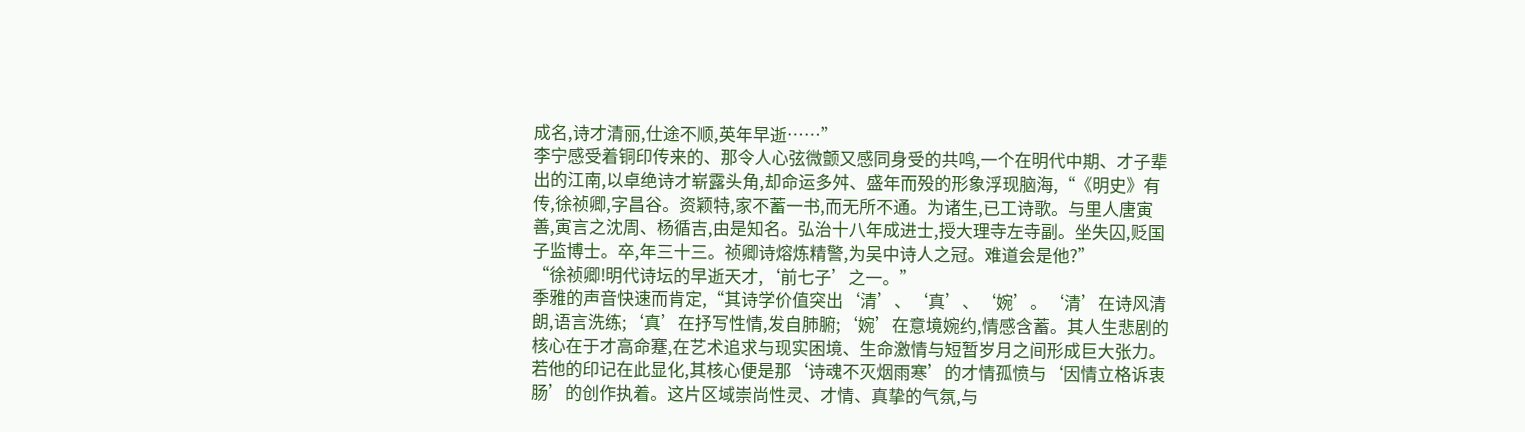成名,诗才清丽,仕途不顺,英年早逝……”
李宁感受着铜印传来的、那令人心弦微颤又感同身受的共鸣,一个在明代中期、才子辈出的江南,以卓绝诗才崭露头角,却命运多舛、盛年而殁的形象浮现脑海,“《明史》有传,徐祯卿,字昌谷。资颖特,家不蓄一书,而无所不通。为诸生,已工诗歌。与里人唐寅善,寅言之沈周、杨循吉,由是知名。弘治十八年成进士,授大理寺左寺副。坐失囚,贬国子监博士。卒,年三十三。祯卿诗熔炼精警,为吴中诗人之冠。难道会是他?”
“徐祯卿!明代诗坛的早逝天才,‘前七子’之一。”
季雅的声音快速而肯定,“其诗学价值突出‘清’、‘真’、‘婉’。‘清’在诗风清朗,语言洗练;‘真’在抒写性情,发自肺腑;‘婉’在意境婉约,情感含蓄。其人生悲剧的核心在于才高命蹇,在艺术追求与现实困境、生命激情与短暂岁月之间形成巨大张力。若他的印记在此显化,其核心便是那‘诗魂不灭烟雨寒’的才情孤愤与‘因情立格诉衷肠’的创作执着。这片区域崇尚性灵、才情、真挚的气氛,与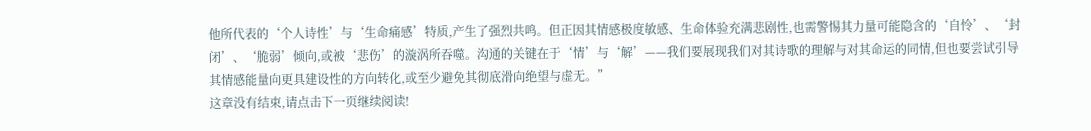他所代表的‘个人诗性’与‘生命痛感’特质,产生了强烈共鸣。但正因其情感极度敏感、生命体验充满悲剧性,也需警惕其力量可能隐含的‘自怜’、‘封闭’、‘脆弱’倾向,或被‘悲伤’的漩涡所吞噬。沟通的关键在于‘情’与‘解’——我们要展现我们对其诗歌的理解与对其命运的同情,但也要尝试引导其情感能量向更具建设性的方向转化,或至少避免其彻底滑向绝望与虚无。”
这章没有结束,请点击下一页继续阅读!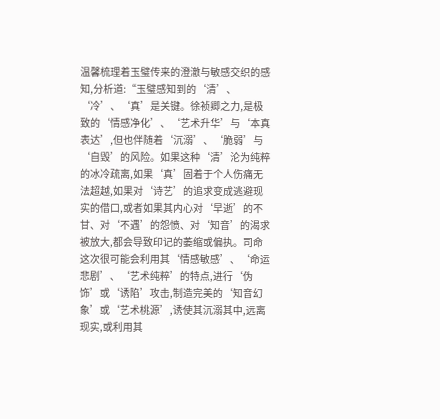温馨梳理着玉璧传来的澄澈与敏感交织的感知,分析道:“玉璧感知到的‘清’、‘冷’、‘真’是关键。徐祯卿之力,是极致的‘情感净化’、‘艺术升华’与‘本真表达’,但也伴随着‘沉溺’、‘脆弱’与‘自毁’的风险。如果这种‘清’沦为纯粹的冰冷疏离,如果‘真’固着于个人伤痛无法超越,如果对‘诗艺’的追求变成逃避现实的借口,或者如果其内心对‘早逝’的不甘、对‘不遇’的怨愤、对‘知音’的渴求被放大,都会导致印记的萎缩或偏执。司命这次很可能会利用其‘情感敏感’、‘命运悲剧’、‘艺术纯粹’的特点,进行‘伪饰’或‘诱陷’攻击,制造完美的‘知音幻象’或‘艺术桃源’,诱使其沉溺其中,远离现实,或利用其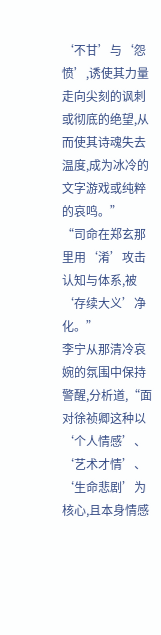‘不甘’与‘怨愤’,诱使其力量走向尖刻的讽刺或彻底的绝望,从而使其诗魂失去温度,成为冰冷的文字游戏或纯粹的哀鸣。”
“司命在郑玄那里用‘淆’攻击认知与体系,被‘存续大义’净化。”
李宁从那清冷哀婉的氛围中保持警醒,分析道,“面对徐祯卿这种以‘个人情感’、‘艺术才情’、‘生命悲剧’为核心,且本身情感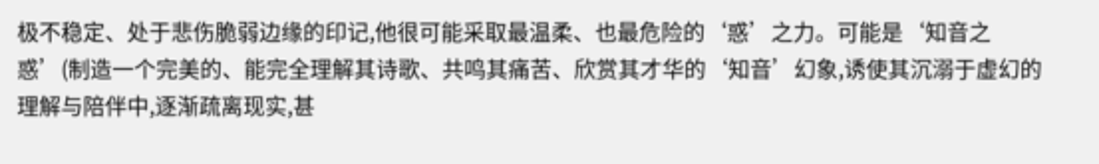极不稳定、处于悲伤脆弱边缘的印记,他很可能采取最温柔、也最危险的‘惑’之力。可能是‘知音之惑’(制造一个完美的、能完全理解其诗歌、共鸣其痛苦、欣赏其才华的‘知音’幻象,诱使其沉溺于虚幻的理解与陪伴中,逐渐疏离现实,甚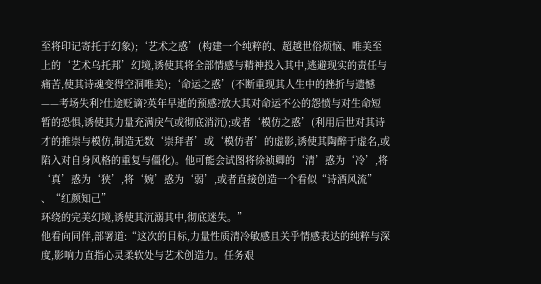至将印记寄托于幻象);‘艺术之惑’(构建一个纯粹的、超越世俗烦恼、唯美至上的‘艺术乌托邦’幻境,诱使其将全部情感与精神投入其中,逃避现实的责任与痛苦,使其诗魂变得空洞唯美);‘命运之惑’(不断重现其人生中的挫折与遗憾——考场失利?仕途贬谪?英年早逝的预感?放大其对命运不公的怨愤与对生命短暂的恐惧,诱使其力量充满戾气或彻底消沉);或者‘模仿之惑’(利用后世对其诗才的推崇与模仿,制造无数‘崇拜者’或‘模仿者’的虚影,诱使其陶醉于虚名,或陷入对自身风格的重复与僵化)。他可能会试图将徐祯卿的‘清’惑为‘冷’,将‘真’惑为‘狭’,将‘婉’惑为‘弱’,或者直接创造一个看似“诗酒风流”
、“红颜知己”
环绕的完美幻境,诱使其沉溺其中,彻底迷失。”
他看向同伴,部署道:“这次的目标,力量性质清冷敏感且关乎情感表达的纯粹与深度,影响力直指心灵柔软处与艺术创造力。任务艰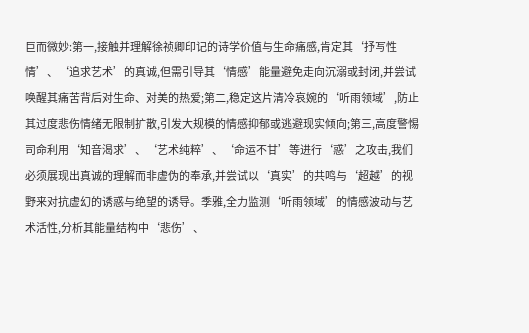巨而微妙:第一,接触并理解徐祯卿印记的诗学价值与生命痛感,肯定其‘抒写性情’、‘追求艺术’的真诚,但需引导其‘情感’能量避免走向沉溺或封闭,并尝试唤醒其痛苦背后对生命、对美的热爱;第二,稳定这片清冷哀婉的‘听雨领域’,防止其过度悲伤情绪无限制扩散,引发大规模的情感抑郁或逃避现实倾向;第三,高度警惕司命利用‘知音渴求’、‘艺术纯粹’、‘命运不甘’等进行‘惑’之攻击,我们必须展现出真诚的理解而非虚伪的奉承,并尝试以‘真实’的共鸣与‘超越’的视野来对抗虚幻的诱惑与绝望的诱导。季雅,全力监测‘听雨领域’的情感波动与艺术活性,分析其能量结构中‘悲伤’、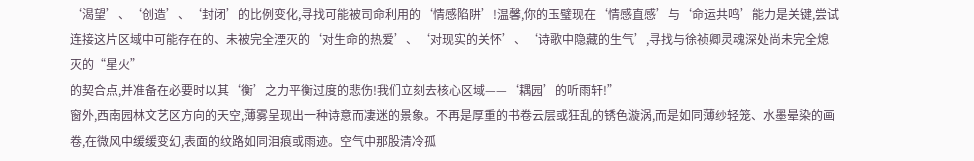‘渴望’、‘创造’、‘封闭’的比例变化,寻找可能被司命利用的‘情感陷阱’!温馨,你的玉璧现在‘情感直感’与‘命运共鸣’能力是关键,尝试连接这片区域中可能存在的、未被完全湮灭的‘对生命的热爱’、‘对现实的关怀’、‘诗歌中隐藏的生气’,寻找与徐祯卿灵魂深处尚未完全熄灭的“星火”
的契合点,并准备在必要时以其‘衡’之力平衡过度的悲伤!我们立刻去核心区域——‘耦园’的听雨轩!”
窗外,西南园林文艺区方向的天空,薄雾呈现出一种诗意而凄迷的景象。不再是厚重的书卷云层或狂乱的锈色漩涡,而是如同薄纱轻笼、水墨晕染的画卷,在微风中缓缓变幻,表面的纹路如同泪痕或雨迹。空气中那股清冷孤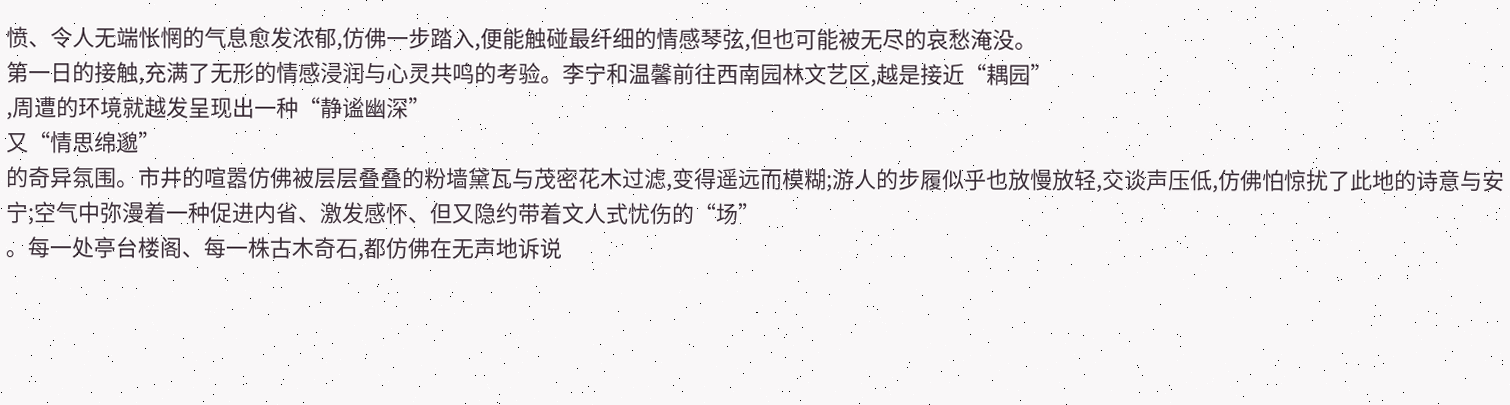愤、令人无端怅惘的气息愈发浓郁,仿佛一步踏入,便能触碰最纤细的情感琴弦,但也可能被无尽的哀愁淹没。
第一日的接触,充满了无形的情感浸润与心灵共鸣的考验。李宁和温馨前往西南园林文艺区,越是接近“耦园”
,周遭的环境就越发呈现出一种“静谧幽深”
又“情思绵邈”
的奇异氛围。市井的喧嚣仿佛被层层叠叠的粉墙黛瓦与茂密花木过滤,变得遥远而模糊;游人的步履似乎也放慢放轻,交谈声压低,仿佛怕惊扰了此地的诗意与安宁;空气中弥漫着一种促进内省、激发感怀、但又隐约带着文人式忧伤的“场”
。每一处亭台楼阁、每一株古木奇石,都仿佛在无声地诉说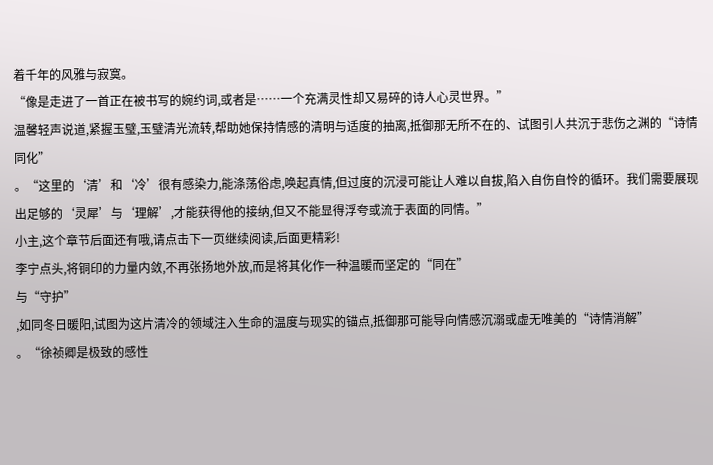着千年的风雅与寂寞。
“像是走进了一首正在被书写的婉约词,或者是……一个充满灵性却又易碎的诗人心灵世界。”
温馨轻声说道,紧握玉璧,玉璧清光流转,帮助她保持情感的清明与适度的抽离,抵御那无所不在的、试图引人共沉于悲伤之渊的“诗情同化”
。“这里的‘清’和‘冷’很有感染力,能涤荡俗虑,唤起真情,但过度的沉浸可能让人难以自拔,陷入自伤自怜的循环。我们需要展现出足够的‘灵犀’与‘理解’,才能获得他的接纳,但又不能显得浮夸或流于表面的同情。”
小主,这个章节后面还有哦,请点击下一页继续阅读,后面更精彩!
李宁点头,将铜印的力量内敛,不再张扬地外放,而是将其化作一种温暖而坚定的“同在”
与“守护”
,如同冬日暖阳,试图为这片清冷的领域注入生命的温度与现实的锚点,抵御那可能导向情感沉溺或虚无唯美的“诗情消解”
。“徐祯卿是极致的感性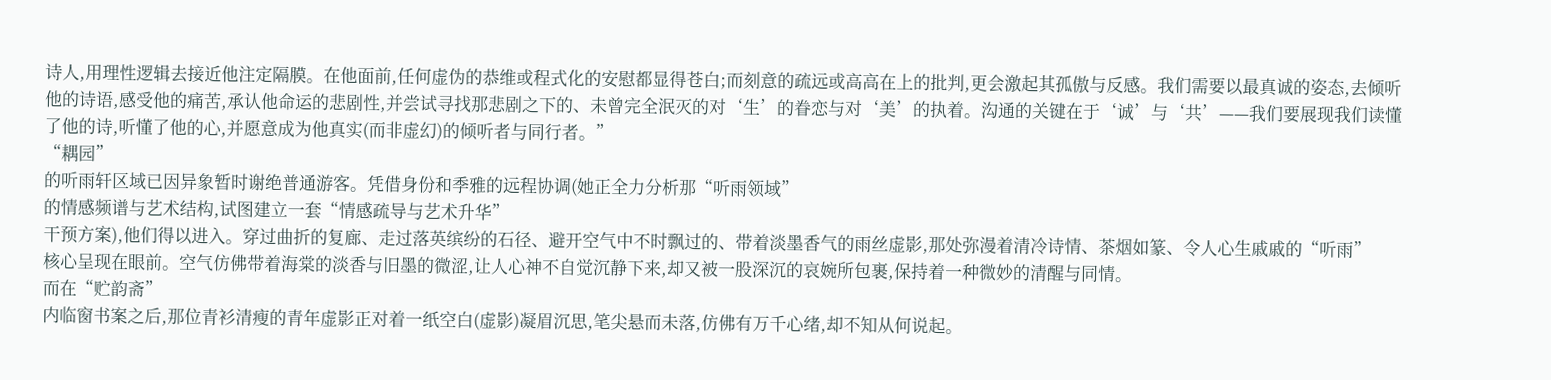诗人,用理性逻辑去接近他注定隔膜。在他面前,任何虚伪的恭维或程式化的安慰都显得苍白;而刻意的疏远或高高在上的批判,更会激起其孤傲与反感。我们需要以最真诚的姿态,去倾听他的诗语,感受他的痛苦,承认他命运的悲剧性,并尝试寻找那悲剧之下的、未曾完全泯灭的对‘生’的眷恋与对‘美’的执着。沟通的关键在于‘诚’与‘共’——我们要展现我们读懂了他的诗,听懂了他的心,并愿意成为他真实(而非虚幻)的倾听者与同行者。”
“耦园”
的听雨轩区域已因异象暂时谢绝普通游客。凭借身份和季雅的远程协调(她正全力分析那“听雨领域”
的情感频谱与艺术结构,试图建立一套“情感疏导与艺术升华”
干预方案),他们得以进入。穿过曲折的复廊、走过落英缤纷的石径、避开空气中不时飘过的、带着淡墨香气的雨丝虚影,那处弥漫着清冷诗情、茶烟如篆、令人心生戚戚的“听雨”
核心呈现在眼前。空气仿佛带着海棠的淡香与旧墨的微涩,让人心神不自觉沉静下来,却又被一股深沉的哀婉所包裹,保持着一种微妙的清醒与同情。
而在“贮韵斋”
内临窗书案之后,那位青衫清瘦的青年虚影正对着一纸空白(虚影)凝眉沉思,笔尖悬而未落,仿佛有万千心绪,却不知从何说起。